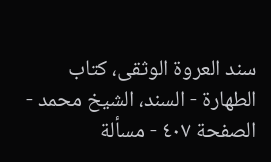سند العروة الوثقى، كتاب الطهارة - السند، الشيخ محمد - الصفحة ٤٠٧ - مسألة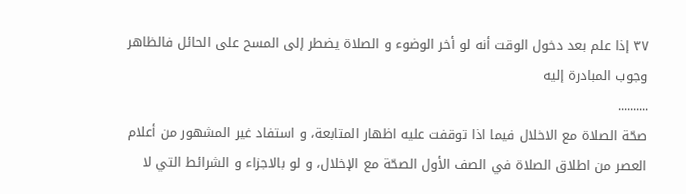٣٧ إذا علم بعد دخول الوقت أنه لو أخر الوضوء و الصلاة يضطر إلى المسح على الحائل فالظاهر وجوب المبادرة إليه
..........
صحّة الصلاة مع الاخلال فيما اذا توقفت عليه اظهار المتابعة، و استفاد غير المشهور من أعلام العصر من اطلاق الصلاة في الصف الأول الصحّة مع الإخلال، و لو بالاجزاء و الشرائط التي لا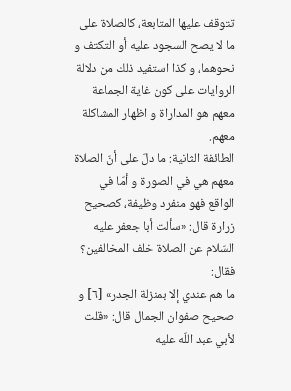تتوقف عليها المتابعة، كالصلاة على ما لا يصح السجود عليه أو التكتف و نحوهما، و كذا استفيد ذلك من دلالة الروايات على كون غاية الجماعة معهم هو المداراة و اظهار المشاكلة معهم.
الطائفة الثانية: ما دلّ على أنّ الصلاة معهم هي في الصورة و أمّا في الواقع فهو منفرد وظيفة، كصحيح زرارة قال: «سألت أبا جعفر عليه السّلام عن الصلاة خلف المخالفين؟ فقال:
ما هم عندي إلا بمنزلة الجدر» [٦] و صحيح صفوان الجمال قال: «قلت لأبي عبد اللّه عليه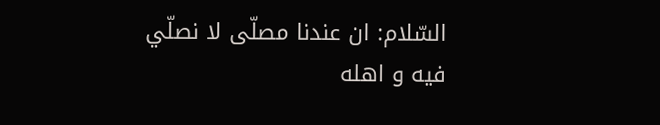السّلام: ان عندنا مصلّى لا نصلّي فيه و اهله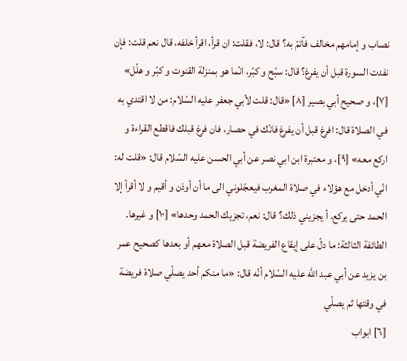نصاب و إمامهم مخالف فآتمّ به؟ قال: لا، فقلت: ان قرأ، اقرأ خلفه، قال نعم قلت: فإن نفدت السورة قبل أن يفرغ؟ قال: سبّح و كبّر، انّما هو بمنزلة القنوت و كبّر و هلّل» [٧]، و صحيح أبي بصير [٨] «قال: قلت لأبي جعفر عليه السّلام: من لا اقتدي به في الصلاة قال: افرغ قبل أن يفرغ فانّك في حصار، فان فرغ قبلك فاقطع القراءة و اركع معه» [٩]، و معتبرة ابن ابي نصر عن أبي الحسن عليه السّلام قال: «قلت له: انّي أدخل مع هؤلاء في صلاة المغرب فيعجّلوني الى ما أن أوذن و أقيم و لا أقرأ إلا الحمد حتى يركع، أ يجزيني ذلك؟ قال: نعم، تجزيك الحمد وحدها» [١٠] و غيرها.
الطائفة الثالثة: ما دلّ على إيقاع الفريضة قبل الصلاة معهم أو بعدها كصحيح عمر بن يزيد عن أبي عبد اللّه عليه السّلام أنّه قال: «ما منكم أحد يصلّي صلاة فريضة في وقتها ثم يصلّي
[٦] ابواب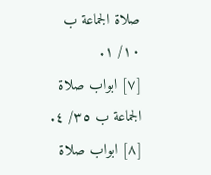صلاة الجماعة ب ١٠/ ١.
[٧] ابواب صلاة الجماعة ب ٣٥/ ٤.
[٨] ابواب صلاة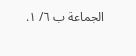الجماعة ب ٦/ ١.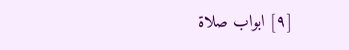[٩] ابواب صلاة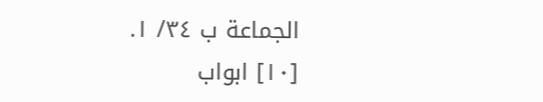الجماعة ب ٣٤/ ١.
[١٠] ابواب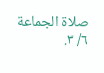صلاة الجماعة ٦/ ٣.